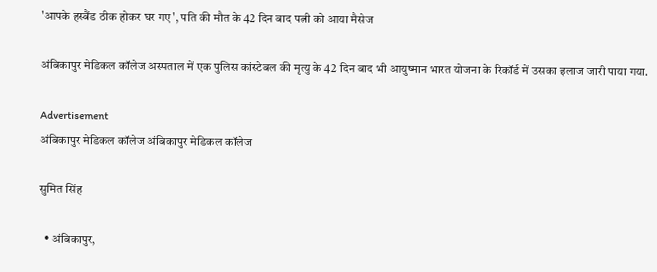'आपके हस्बैंड ठीक होकर घर गए', पति की मौत के 42 दिन बाद पत्नी को आया मैसेज

अंबिकापुर मेडिकल कॉलेज अस्पताल में एक पुलिस कांस्टेबल की मृत्यु के 42 दिन बाद भी आयुष्मान भारत योजना के रिकॉर्ड में उसका इलाज जारी पाया गया.

Advertisement
अंबिकापुर मेडिकल कॉलेज अंबिकापुर मेडिकल कॉलेज

सुमित सिंह

  • अंबिकापुर,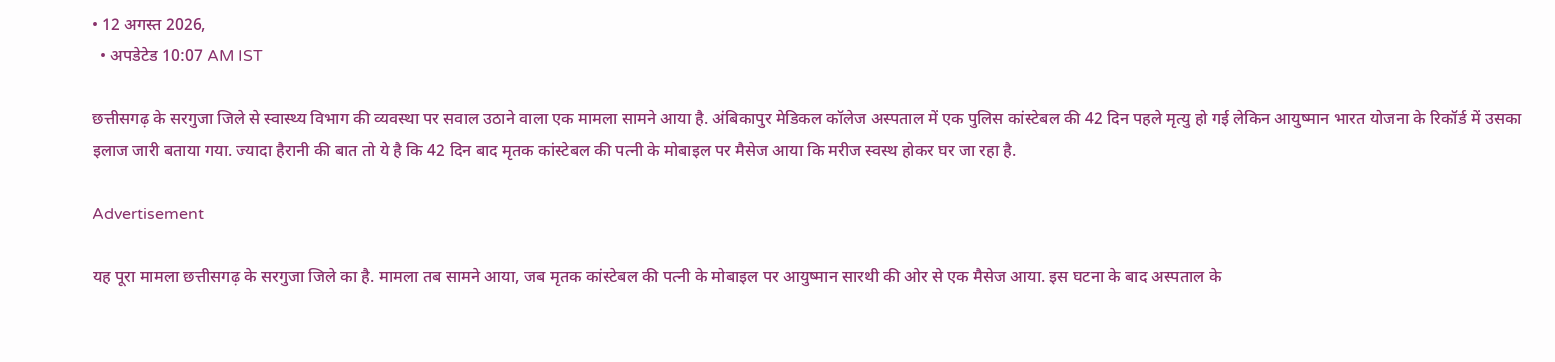• 12 अगस्त 2026,
  • अपडेटेड 10:07 AM IST

छत्तीसगढ़ के सरगुजा जिले से स्वास्थ्य विभाग की व्यवस्था पर सवाल उठाने वाला एक मामला सामने आया है. अंबिकापुर मेडिकल कॉलेज अस्पताल में एक पुलिस कांस्टेबल की 42 दिन पहले मृत्यु हो गई लेकिन आयुष्मान भारत योजना के रिकॉर्ड में उसका इलाज जारी बताया गया. ज्यादा हैरानी की बात तो ये है कि 42 दिन बाद मृतक कांस्टेबल की पत्नी के मोबाइल पर मैसेज आया कि मरीज स्वस्थ होकर घर जा रहा है.

Advertisement

यह पूरा मामला छत्तीसगढ़ के सरगुजा जिले का है. मामला तब सामने आया, जब मृतक कांस्टेबल की पत्नी के मोबाइल पर आयुष्मान सारथी की ओर से एक मैसेज आया. इस घटना के बाद अस्पताल के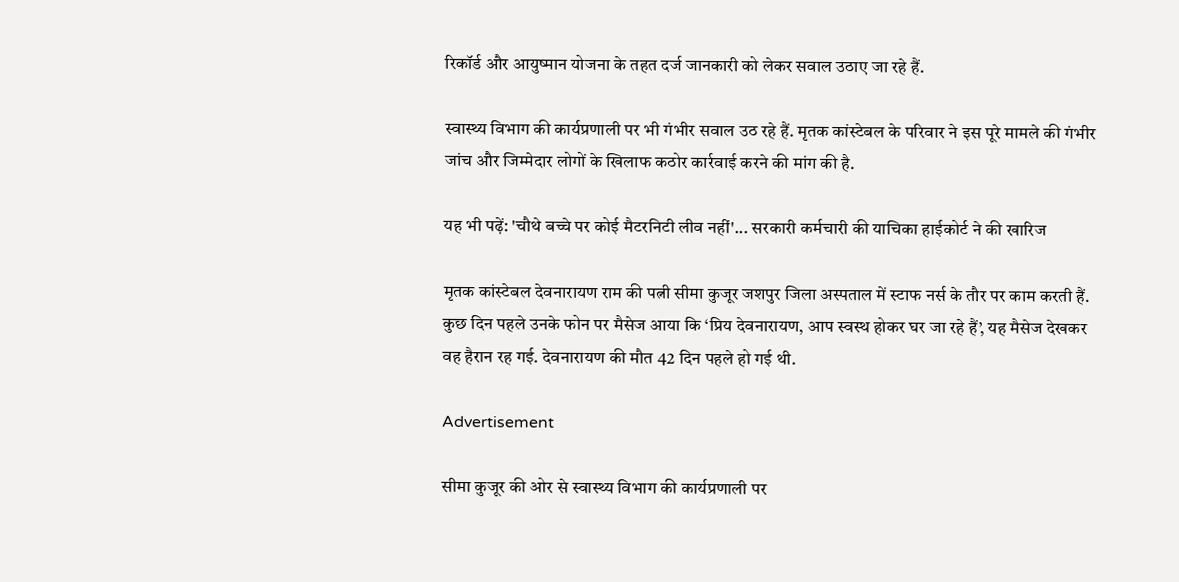रिकॉर्ड और आयुष्मान योजना के तहत दर्ज जानकारी को लेकर सवाल उठाए जा रहे हैं.

स्वास्थ्य विभाग की कार्यप्रणाली पर भी गंभीर सवाल उठ रहे हैं. मृतक कांस्टेबल के परिवार ने इस पूरे मामले की गंभीर जांच और जिम्मेदार लोगों के खिलाफ कठोर कार्रवाई करने की मांग की है.

यह भी पढ़ें: 'चौथे बच्चे पर कोई मैटरनिटी लीव नहीं'... सरकारी कर्मचारी की याचिका हाईकोर्ट ने की खारिज

मृतक कांस्टेबल देवनारायण राम की पत्नी सीमा कुजूर जशपुर जिला अस्पताल में स्टाफ नर्स के तौर पर काम करती हैं. कुछ दिन पहले उनके फोन पर मैसेज आया कि ‘प्रिय देवनारायण, आप स्वस्थ होकर घर जा रहे हैं’, यह मैसेज देखकर वह हैरान रह गई. देवनारायण की मौत 42 दिन पहले हो गई थी.

Advertisement

सीमा कुजूर की ओर से स्वास्थ्य विभाग की कार्यप्रणाली पर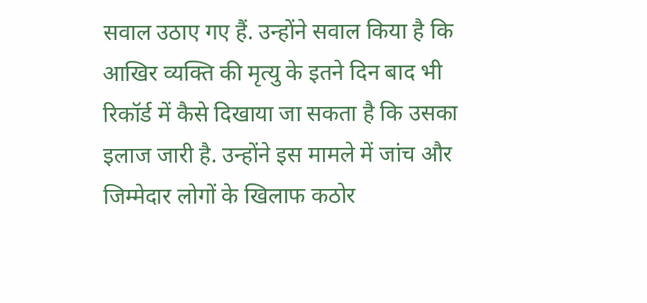सवाल उठाए गए हैं. उन्होंने सवाल किया है कि आखिर व्यक्ति की मृत्यु के इतने दिन बाद भी रिकॉर्ड में कैसे दिखाया जा सकता है कि उसका इलाज जारी है. उन्होंने इस मामले में जांच और जिम्मेदार लोगों के खिलाफ कठोर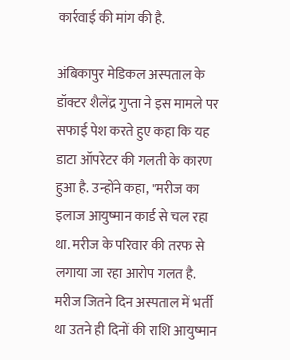कार्रवाई की मांग की है.

अंबिकापुर मेडिकल अस्पताल के डॉक्टर शैलेंद्र गुप्ता ने इस मामले पर सफाई पेश करते हुए कहा कि यह डाटा ऑपरेटर की गलती के कारण हुआ है. उन्होंने कहा, "मरीज का इलाज आयुष्मान कार्ड से चल रहा था. मरीज के परिवार की तरफ से लगाया जा रहा आरोप गलत है. मरीज जितने दिन अस्पताल में भर्ती था उतने ही दिनों की राशि आयुष्मान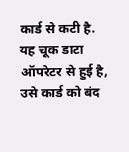कार्ड से कटी है. यह चूक डाटा ऑपरेटर से हुई है, उसे कार्ड को बंद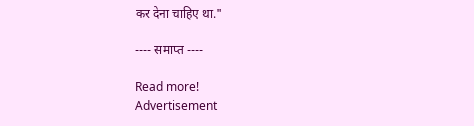कर देना चाहिए था."

---- समाप्त ----

Read more!
Advertisement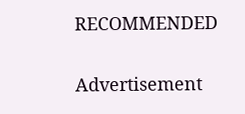RECOMMENDED

Advertisement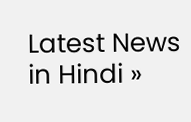Latest News in Hindi »